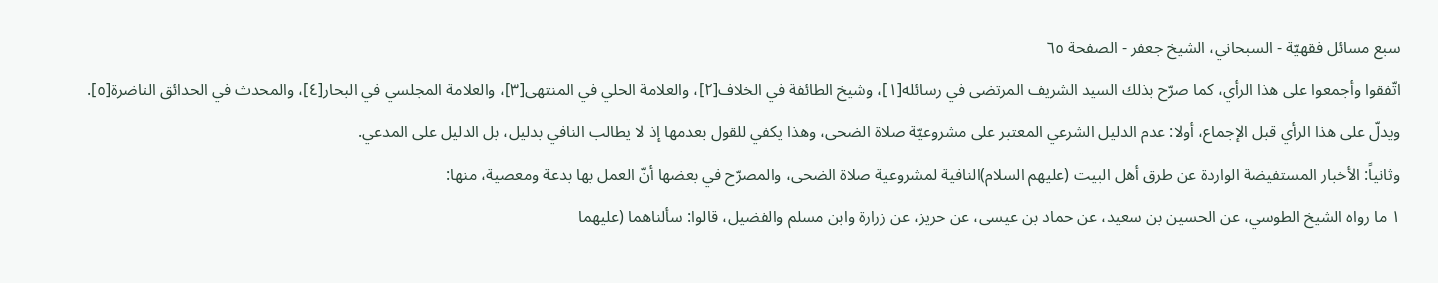سبع مسائل فقهيّة - السبحاني، الشيخ جعفر - الصفحة ٦٥
اتّفقوا وأجمعوا على هذا الرأي، كما صرّح بذلك السيد الشريف المرتضى في رسائله[١]، وشيخ الطائفة في الخلاف[٢]، والعلامة الحلي في المنتهى[٣]، والعلامة المجلسي في البحار[٤]، والمحدث في الحدائق الناضرة[٥].
ويدلّ على هذا الرأي قبل الإجماع، أولا: عدم الدليل الشرعي المعتبر على مشروعيّة صلاة الضحى، وهذا يكفي للقول بعدمها إذ لا يطالب النافي بدليل، بل الدليل على المدعي.
وثانياً: الأخبار المستفيضة الواردة عن طرق أهل البيت (عليهم السلام)النافية لمشروعية صلاة الضحى، والمصرّح في بعضها أنّ العمل بها بدعة ومعصية، منها:
١ ما رواه الشيخ الطوسي، عن الحسين بن سعيد، عن حماد بن عيسى، عن حريز، عن زرارة وابن مسلم والفضيل، قالوا: سألناهما (عليهما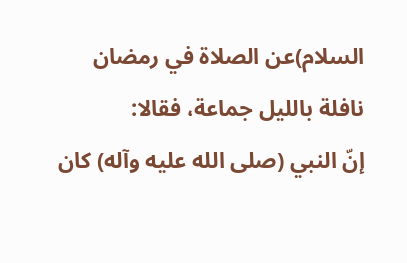السلام)عن الصلاة في رمضان نافلة بالليل جماعة، فقالا:
إنّ النبي (صلى الله عليه وآله) كان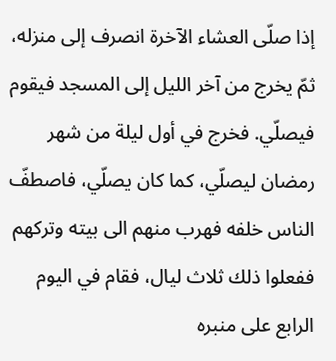إذا صلّى العشاء الآخرة انصرف إلى منزله، ثمّ يخرج من آخر الليل إلى المسجد فيقوم فيصلّي. فخرج في أول ليلة من شهر رمضان ليصلّي، كما كان يصلّي، فاصطفّ الناس خلفه فهرب منهم الى بيته وتركهم ففعلوا ذلك ثلاث ليال، فقام في اليوم الرابع على منبره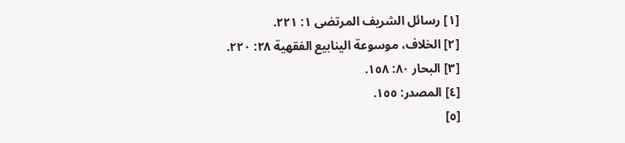[١] رسائل الشريف المرتضى ١: ٢٢١.
[٢] الخلاف، موسوعة الينابيع الفقهية ٢٨: ٢٢٠.
[٣] البحار ٨٠: ١٥٨.
[٤] المصدر: ١٥٥.
[٥]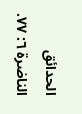الحدائق الناضرة ٦: ٧٧.